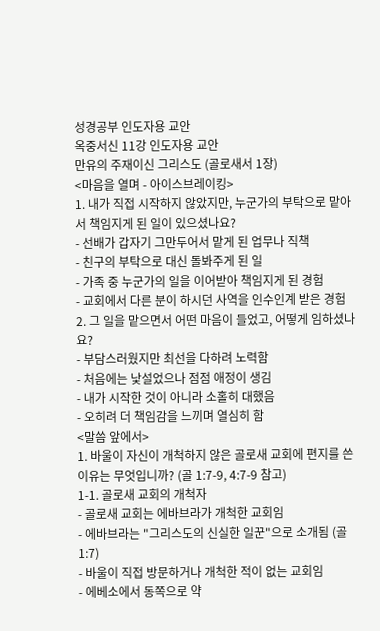성경공부 인도자용 교안
옥중서신 11강 인도자용 교안
만유의 주재이신 그리스도 (골로새서 1장)
<마음을 열며 - 아이스브레이킹>
1. 내가 직접 시작하지 않았지만, 누군가의 부탁으로 맡아서 책임지게 된 일이 있으셨나요?
- 선배가 갑자기 그만두어서 맡게 된 업무나 직책
- 친구의 부탁으로 대신 돌봐주게 된 일
- 가족 중 누군가의 일을 이어받아 책임지게 된 경험
- 교회에서 다른 분이 하시던 사역을 인수인계 받은 경험
2. 그 일을 맡으면서 어떤 마음이 들었고, 어떻게 임하셨나요?
- 부담스러웠지만 최선을 다하려 노력함
- 처음에는 낯설었으나 점점 애정이 생김
- 내가 시작한 것이 아니라 소홀히 대했음
- 오히려 더 책임감을 느끼며 열심히 함
<말씀 앞에서>
1. 바울이 자신이 개척하지 않은 골로새 교회에 편지를 쓴 이유는 무엇입니까? (골 1:7-9, 4:7-9 참고)
1-1. 골로새 교회의 개척자
- 골로새 교회는 에바브라가 개척한 교회임
- 에바브라는 "그리스도의 신실한 일꾼"으로 소개됨 (골 1:7)
- 바울이 직접 방문하거나 개척한 적이 없는 교회임
- 에베소에서 동쪽으로 약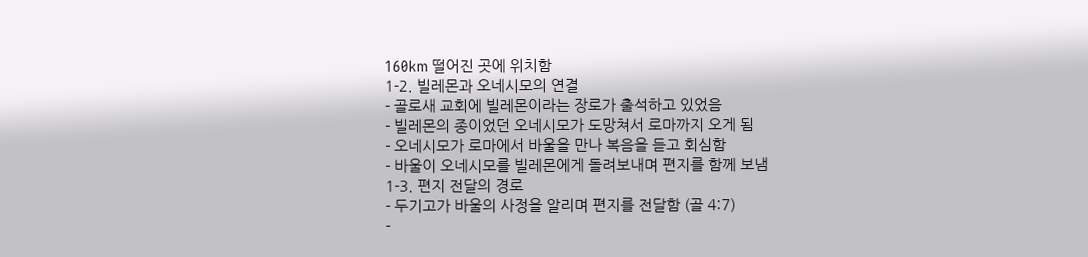160km 떨어진 곳에 위치함
1-2. 빌레몬과 오네시모의 연결
- 골로새 교회에 빌레몬이라는 장로가 출석하고 있었음
- 빌레몬의 종이었던 오네시모가 도망쳐서 로마까지 오게 됨
- 오네시모가 로마에서 바울을 만나 복음을 듣고 회심함
- 바울이 오네시모를 빌레몬에게 돌려보내며 편지를 함께 보냄
1-3. 편지 전달의 경로
- 두기고가 바울의 사정을 알리며 편지를 전달함 (골 4:7)
-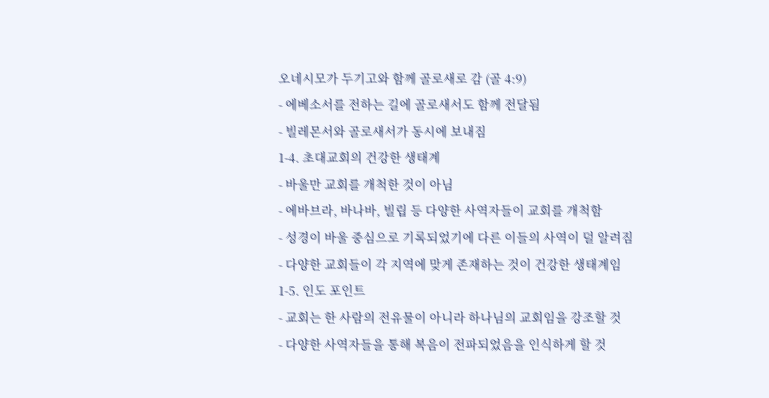오네시모가 두기고와 함께 골로새로 감 (골 4:9)
- 에베소서를 전하는 길에 골로새서도 함께 전달됨
- 빌레몬서와 골로새서가 동시에 보내짐
1-4. 초대교회의 건강한 생태계
- 바울만 교회를 개척한 것이 아님
- 에바브라, 바나바, 빌립 등 다양한 사역자들이 교회를 개척함
- 성경이 바울 중심으로 기록되었기에 다른 이들의 사역이 덜 알려짐
- 다양한 교회들이 각 지역에 맞게 존재하는 것이 건강한 생태계임
1-5. 인도 포인트
- 교회는 한 사람의 전유물이 아니라 하나님의 교회임을 강조할 것
- 다양한 사역자들을 통해 복음이 전파되었음을 인식하게 할 것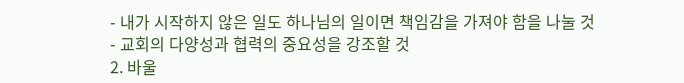- 내가 시작하지 않은 일도 하나님의 일이면 책임감을 가져야 함을 나눌 것
- 교회의 다양성과 협력의 중요성을 강조할 것
2. 바울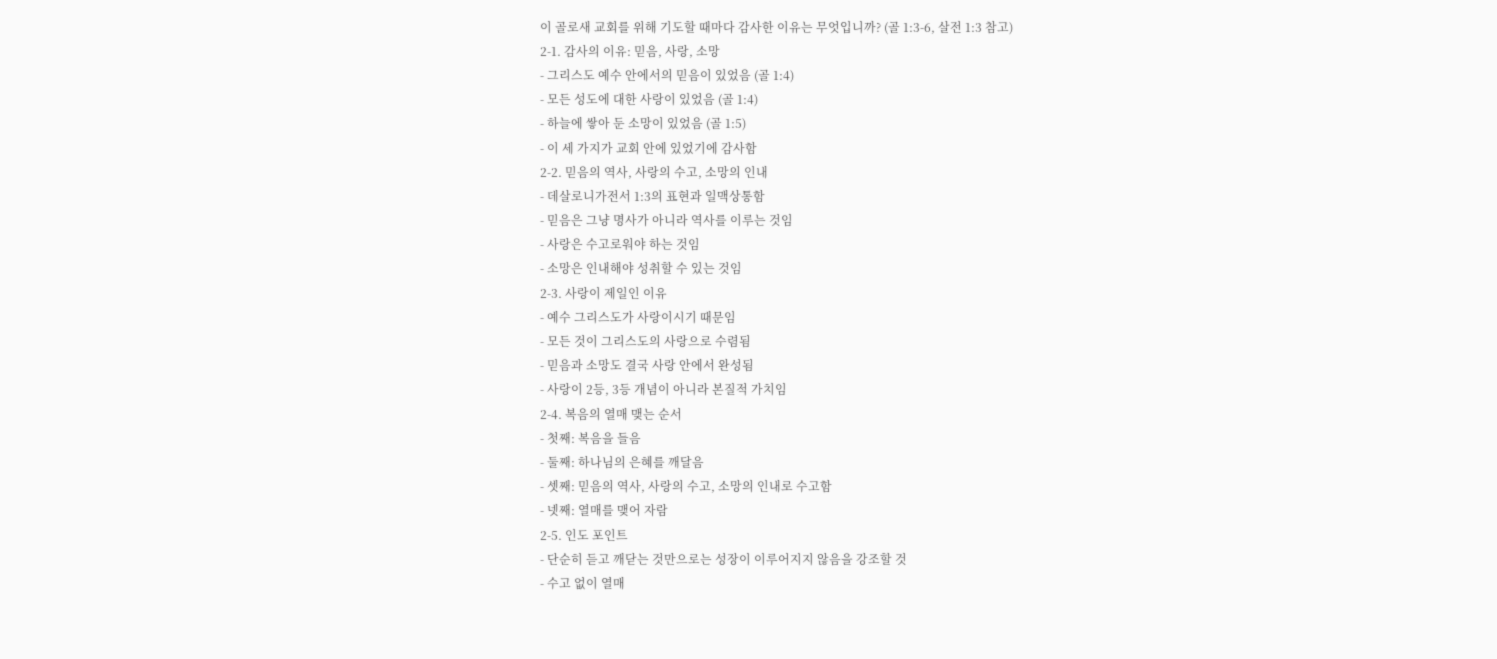이 골로새 교회를 위해 기도할 때마다 감사한 이유는 무엇입니까? (골 1:3-6, 살전 1:3 참고)
2-1. 감사의 이유: 믿음, 사랑, 소망
- 그리스도 예수 안에서의 믿음이 있었음 (골 1:4)
- 모든 성도에 대한 사랑이 있었음 (골 1:4)
- 하늘에 쌓아 둔 소망이 있었음 (골 1:5)
- 이 세 가지가 교회 안에 있었기에 감사함
2-2. 믿음의 역사, 사랑의 수고, 소망의 인내
- 데살로니가전서 1:3의 표현과 일맥상통함
- 믿음은 그냥 명사가 아니라 역사를 이루는 것임
- 사랑은 수고로워야 하는 것임
- 소망은 인내해야 성취할 수 있는 것임
2-3. 사랑이 제일인 이유
- 예수 그리스도가 사랑이시기 때문임
- 모든 것이 그리스도의 사랑으로 수렴됨
- 믿음과 소망도 결국 사랑 안에서 완성됨
- 사랑이 2등, 3등 개념이 아니라 본질적 가치임
2-4. 복음의 열매 맺는 순서
- 첫째: 복음을 들음
- 둘째: 하나님의 은혜를 깨달음
- 셋째: 믿음의 역사, 사랑의 수고, 소망의 인내로 수고함
- 넷째: 열매를 맺어 자람
2-5. 인도 포인트
- 단순히 듣고 깨닫는 것만으로는 성장이 이루어지지 않음을 강조할 것
- 수고 없이 열매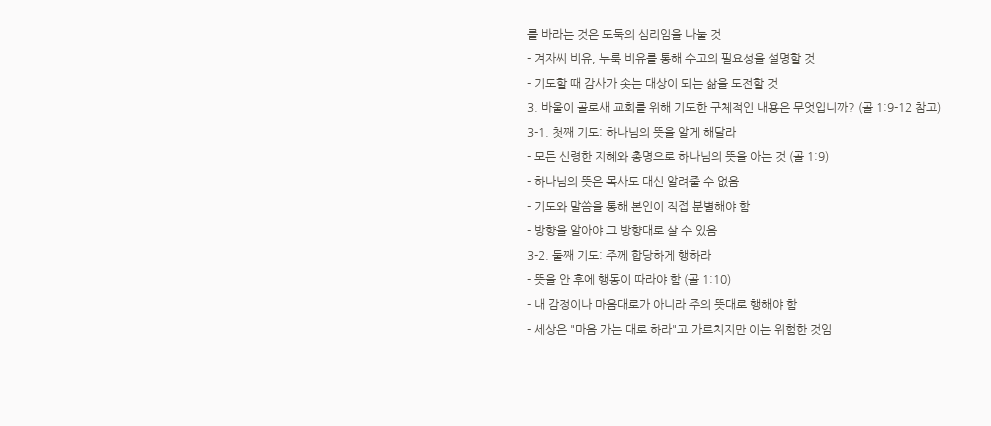를 바라는 것은 도둑의 심리임을 나눌 것
- 겨자씨 비유, 누룩 비유를 통해 수고의 필요성을 설명할 것
- 기도할 때 감사가 솟는 대상이 되는 삶을 도전할 것
3. 바울이 골로새 교회를 위해 기도한 구체적인 내용은 무엇입니까? (골 1:9-12 참고)
3-1. 첫째 기도: 하나님의 뜻을 알게 해달라
- 모든 신령한 지혜와 총명으로 하나님의 뜻을 아는 것 (골 1:9)
- 하나님의 뜻은 목사도 대신 알려줄 수 없음
- 기도와 말씀을 통해 본인이 직접 분별해야 함
- 방향을 알아야 그 방향대로 살 수 있음
3-2. 둘째 기도: 주께 합당하게 행하라
- 뜻을 안 후에 행동이 따라야 함 (골 1:10)
- 내 감정이나 마음대로가 아니라 주의 뜻대로 행해야 함
- 세상은 "마음 가는 대로 하라"고 가르치지만 이는 위험한 것임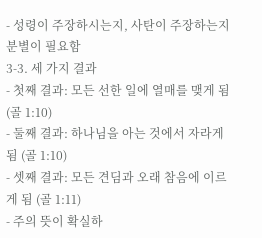- 성령이 주장하시는지, 사탄이 주장하는지 분별이 필요함
3-3. 세 가지 결과
- 첫째 결과: 모든 선한 일에 열매를 맺게 됨 (골 1:10)
- 둘째 결과: 하나님을 아는 것에서 자라게 됨 (골 1:10)
- 셋째 결과: 모든 견딤과 오래 참음에 이르게 됨 (골 1:11)
- 주의 뜻이 확실하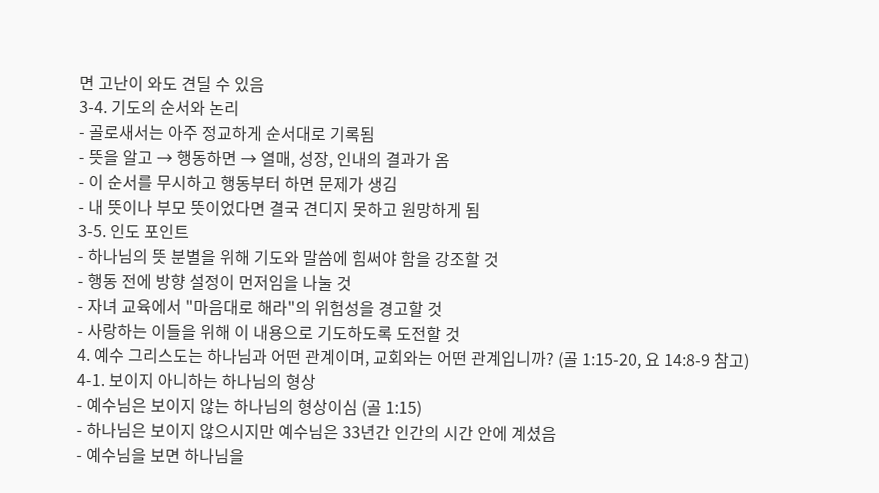면 고난이 와도 견딜 수 있음
3-4. 기도의 순서와 논리
- 골로새서는 아주 정교하게 순서대로 기록됨
- 뜻을 알고 → 행동하면 → 열매, 성장, 인내의 결과가 옴
- 이 순서를 무시하고 행동부터 하면 문제가 생김
- 내 뜻이나 부모 뜻이었다면 결국 견디지 못하고 원망하게 됨
3-5. 인도 포인트
- 하나님의 뜻 분별을 위해 기도와 말씀에 힘써야 함을 강조할 것
- 행동 전에 방향 설정이 먼저임을 나눌 것
- 자녀 교육에서 "마음대로 해라"의 위험성을 경고할 것
- 사랑하는 이들을 위해 이 내용으로 기도하도록 도전할 것
4. 예수 그리스도는 하나님과 어떤 관계이며, 교회와는 어떤 관계입니까? (골 1:15-20, 요 14:8-9 참고)
4-1. 보이지 아니하는 하나님의 형상
- 예수님은 보이지 않는 하나님의 형상이심 (골 1:15)
- 하나님은 보이지 않으시지만 예수님은 33년간 인간의 시간 안에 계셨음
- 예수님을 보면 하나님을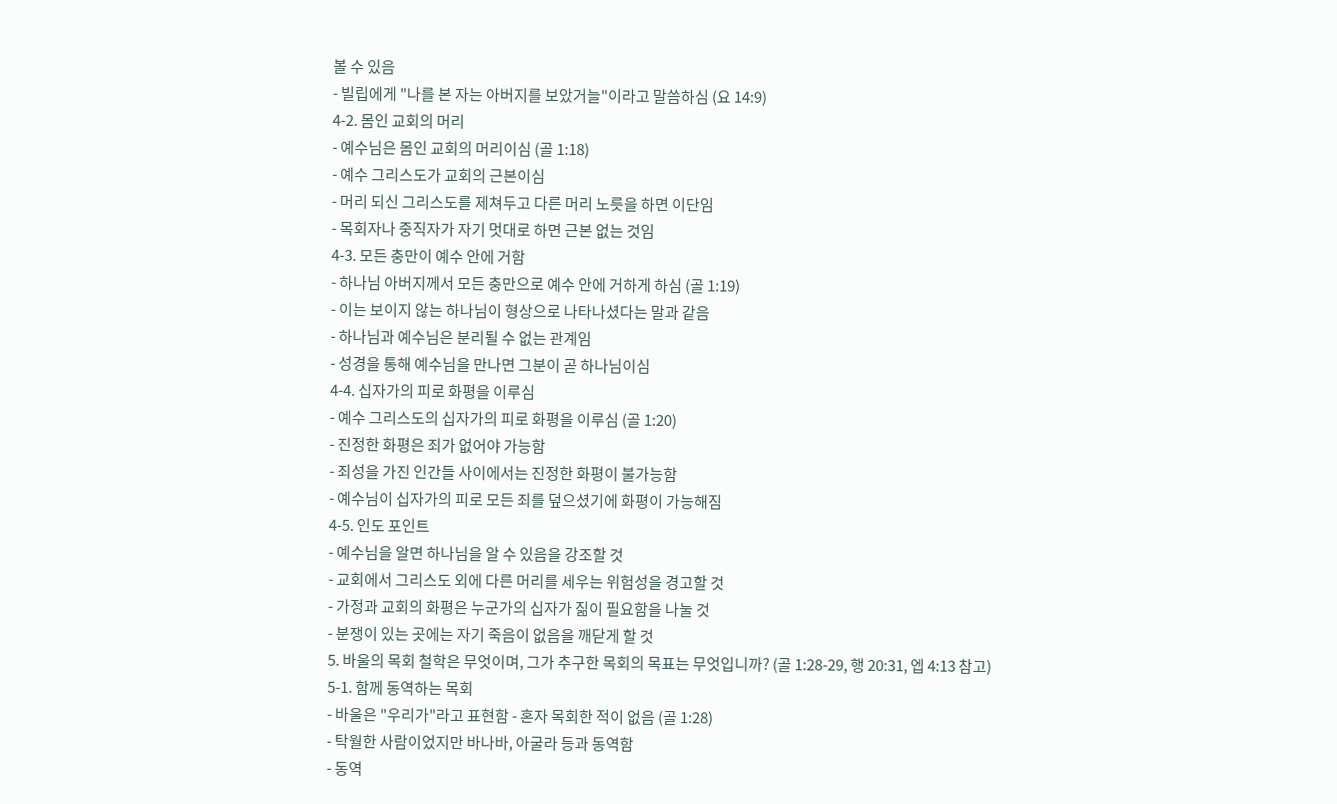볼 수 있음
- 빌립에게 "나를 본 자는 아버지를 보았거늘"이라고 말씀하심 (요 14:9)
4-2. 몸인 교회의 머리
- 예수님은 몸인 교회의 머리이심 (골 1:18)
- 예수 그리스도가 교회의 근본이심
- 머리 되신 그리스도를 제쳐두고 다른 머리 노릇을 하면 이단임
- 목회자나 중직자가 자기 멋대로 하면 근본 없는 것임
4-3. 모든 충만이 예수 안에 거함
- 하나님 아버지께서 모든 충만으로 예수 안에 거하게 하심 (골 1:19)
- 이는 보이지 않는 하나님이 형상으로 나타나셨다는 말과 같음
- 하나님과 예수님은 분리될 수 없는 관계임
- 성경을 통해 예수님을 만나면 그분이 곧 하나님이심
4-4. 십자가의 피로 화평을 이루심
- 예수 그리스도의 십자가의 피로 화평을 이루심 (골 1:20)
- 진정한 화평은 죄가 없어야 가능함
- 죄성을 가진 인간들 사이에서는 진정한 화평이 불가능함
- 예수님이 십자가의 피로 모든 죄를 덮으셨기에 화평이 가능해짐
4-5. 인도 포인트
- 예수님을 알면 하나님을 알 수 있음을 강조할 것
- 교회에서 그리스도 외에 다른 머리를 세우는 위험성을 경고할 것
- 가정과 교회의 화평은 누군가의 십자가 짊이 필요함을 나눌 것
- 분쟁이 있는 곳에는 자기 죽음이 없음을 깨닫게 할 것
5. 바울의 목회 철학은 무엇이며, 그가 추구한 목회의 목표는 무엇입니까? (골 1:28-29, 행 20:31, 엡 4:13 참고)
5-1. 함께 동역하는 목회
- 바울은 "우리가"라고 표현함 - 혼자 목회한 적이 없음 (골 1:28)
- 탁월한 사람이었지만 바나바, 아굴라 등과 동역함
- 동역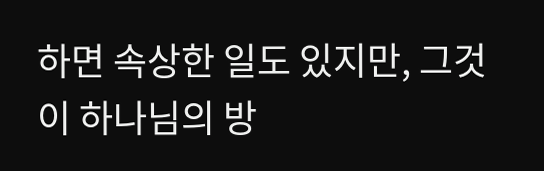하면 속상한 일도 있지만, 그것이 하나님의 방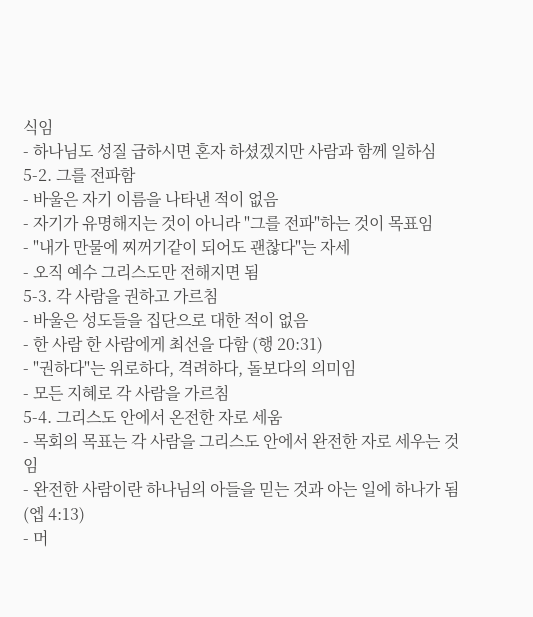식임
- 하나님도 성질 급하시면 혼자 하셨겠지만 사람과 함께 일하심
5-2. 그를 전파함
- 바울은 자기 이름을 나타낸 적이 없음
- 자기가 유명해지는 것이 아니라 "그를 전파"하는 것이 목표임
- "내가 만물에 찌꺼기같이 되어도 괜찮다"는 자세
- 오직 예수 그리스도만 전해지면 됨
5-3. 각 사람을 권하고 가르침
- 바울은 성도들을 집단으로 대한 적이 없음
- 한 사람 한 사람에게 최선을 다함 (행 20:31)
- "권하다"는 위로하다, 격려하다, 돌보다의 의미임
- 모든 지혜로 각 사람을 가르침
5-4. 그리스도 안에서 온전한 자로 세움
- 목회의 목표는 각 사람을 그리스도 안에서 완전한 자로 세우는 것임
- 완전한 사람이란 하나님의 아들을 믿는 것과 아는 일에 하나가 됨 (엡 4:13)
- 머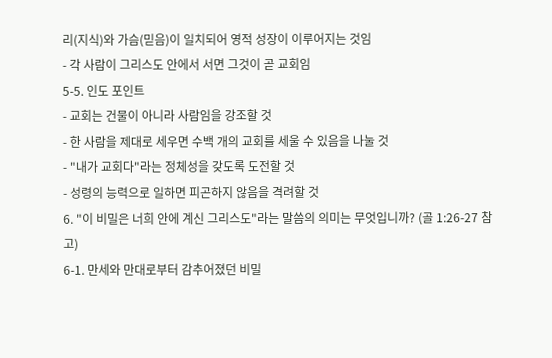리(지식)와 가슴(믿음)이 일치되어 영적 성장이 이루어지는 것임
- 각 사람이 그리스도 안에서 서면 그것이 곧 교회임
5-5. 인도 포인트
- 교회는 건물이 아니라 사람임을 강조할 것
- 한 사람을 제대로 세우면 수백 개의 교회를 세울 수 있음을 나눌 것
- "내가 교회다"라는 정체성을 갖도록 도전할 것
- 성령의 능력으로 일하면 피곤하지 않음을 격려할 것
6. "이 비밀은 너희 안에 계신 그리스도"라는 말씀의 의미는 무엇입니까? (골 1:26-27 참고)
6-1. 만세와 만대로부터 감추어졌던 비밀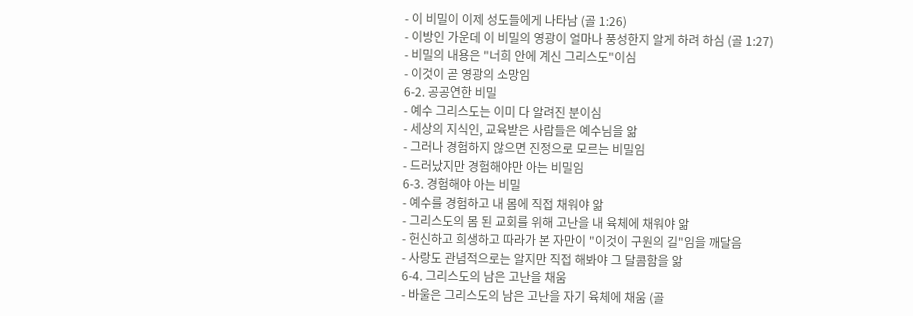- 이 비밀이 이제 성도들에게 나타남 (골 1:26)
- 이방인 가운데 이 비밀의 영광이 얼마나 풍성한지 알게 하려 하심 (골 1:27)
- 비밀의 내용은 "너희 안에 계신 그리스도"이심
- 이것이 곧 영광의 소망임
6-2. 공공연한 비밀
- 예수 그리스도는 이미 다 알려진 분이심
- 세상의 지식인, 교육받은 사람들은 예수님을 앎
- 그러나 경험하지 않으면 진정으로 모르는 비밀임
- 드러났지만 경험해야만 아는 비밀임
6-3. 경험해야 아는 비밀
- 예수를 경험하고 내 몸에 직접 채워야 앎
- 그리스도의 몸 된 교회를 위해 고난을 내 육체에 채워야 앎
- 헌신하고 희생하고 따라가 본 자만이 "이것이 구원의 길"임을 깨달음
- 사랑도 관념적으로는 알지만 직접 해봐야 그 달콤함을 앎
6-4. 그리스도의 남은 고난을 채움
- 바울은 그리스도의 남은 고난을 자기 육체에 채움 (골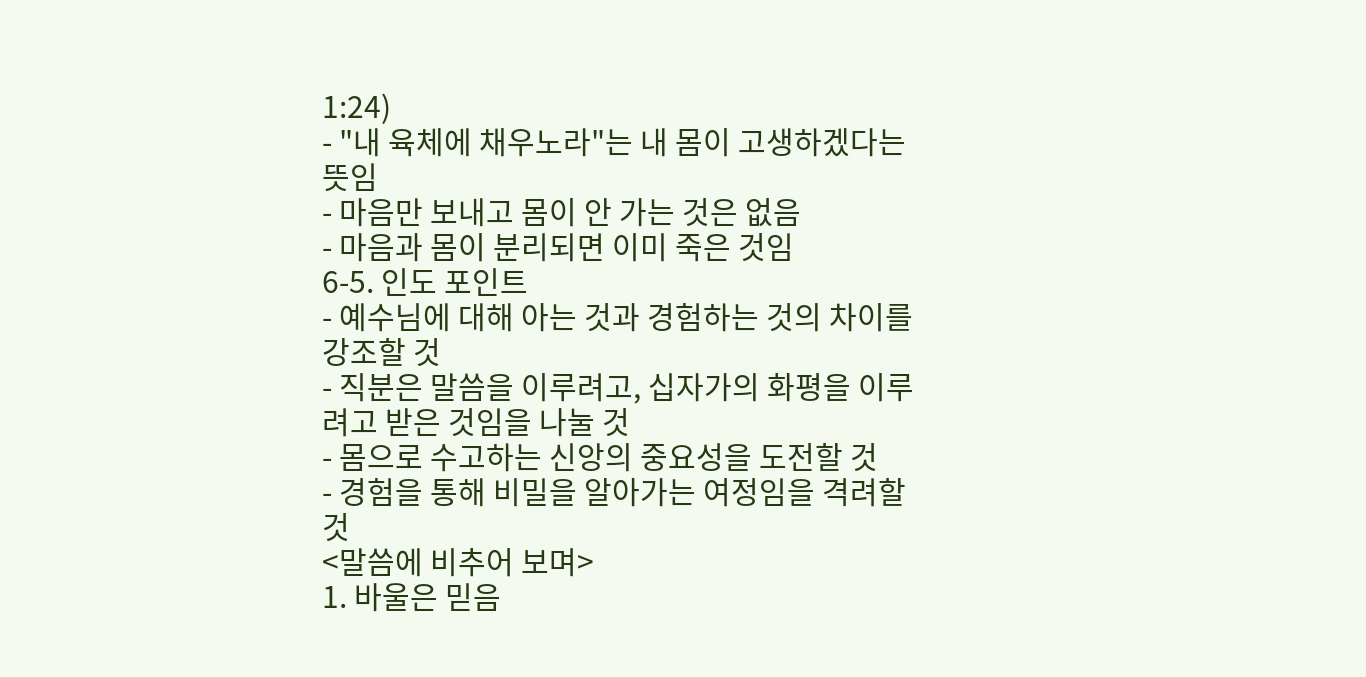1:24)
- "내 육체에 채우노라"는 내 몸이 고생하겠다는 뜻임
- 마음만 보내고 몸이 안 가는 것은 없음
- 마음과 몸이 분리되면 이미 죽은 것임
6-5. 인도 포인트
- 예수님에 대해 아는 것과 경험하는 것의 차이를 강조할 것
- 직분은 말씀을 이루려고, 십자가의 화평을 이루려고 받은 것임을 나눌 것
- 몸으로 수고하는 신앙의 중요성을 도전할 것
- 경험을 통해 비밀을 알아가는 여정임을 격려할 것
<말씀에 비추어 보며>
1. 바울은 믿음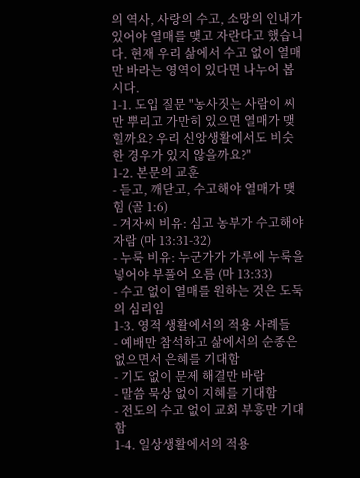의 역사, 사랑의 수고, 소망의 인내가 있어야 열매를 맺고 자란다고 했습니다. 현재 우리 삶에서 수고 없이 열매만 바라는 영역이 있다면 나누어 봅시다.
1-1. 도입 질문 "농사짓는 사람이 씨만 뿌리고 가만히 있으면 열매가 맺힐까요? 우리 신앙생활에서도 비슷한 경우가 있지 않을까요?"
1-2. 본문의 교훈
- 듣고, 깨닫고, 수고해야 열매가 맺힘 (골 1:6)
- 겨자씨 비유: 심고 농부가 수고해야 자람 (마 13:31-32)
- 누룩 비유: 누군가가 가루에 누룩을 넣어야 부풀어 오름 (마 13:33)
- 수고 없이 열매를 원하는 것은 도둑의 심리임
1-3. 영적 생활에서의 적용 사례들
- 예배만 참석하고 삶에서의 순종은 없으면서 은혜를 기대함
- 기도 없이 문제 해결만 바람
- 말씀 묵상 없이 지혜를 기대함
- 전도의 수고 없이 교회 부흥만 기대함
1-4. 일상생활에서의 적용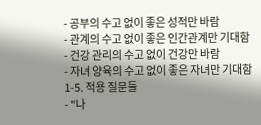- 공부의 수고 없이 좋은 성적만 바람
- 관계의 수고 없이 좋은 인간관계만 기대함
- 건강 관리의 수고 없이 건강만 바람
- 자녀 양육의 수고 없이 좋은 자녀만 기대함
1-5. 적용 질문들
- "나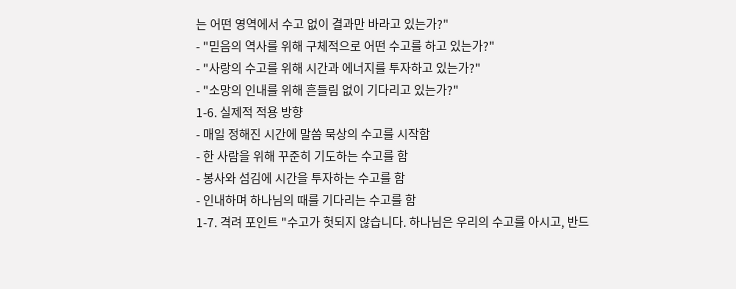는 어떤 영역에서 수고 없이 결과만 바라고 있는가?"
- "믿음의 역사를 위해 구체적으로 어떤 수고를 하고 있는가?"
- "사랑의 수고를 위해 시간과 에너지를 투자하고 있는가?"
- "소망의 인내를 위해 흔들림 없이 기다리고 있는가?"
1-6. 실제적 적용 방향
- 매일 정해진 시간에 말씀 묵상의 수고를 시작함
- 한 사람을 위해 꾸준히 기도하는 수고를 함
- 봉사와 섬김에 시간을 투자하는 수고를 함
- 인내하며 하나님의 때를 기다리는 수고를 함
1-7. 격려 포인트 "수고가 헛되지 않습니다. 하나님은 우리의 수고를 아시고, 반드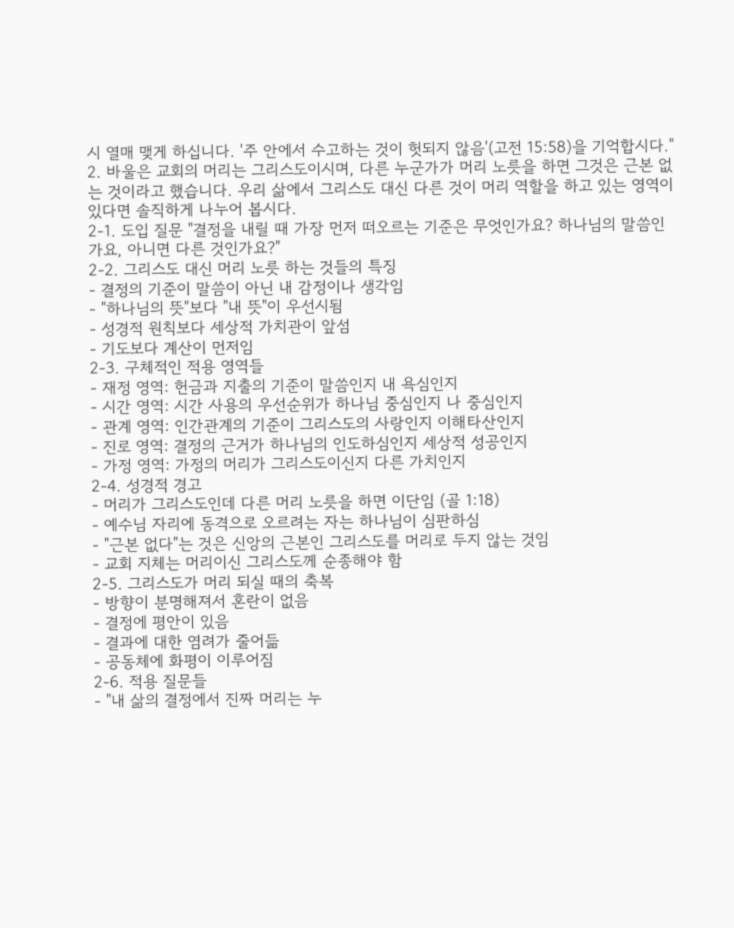시 열매 맺게 하십니다. '주 안에서 수고하는 것이 헛되지 않음'(고전 15:58)을 기억합시다."
2. 바울은 교회의 머리는 그리스도이시며, 다른 누군가가 머리 노릇을 하면 그것은 근본 없는 것이라고 했습니다. 우리 삶에서 그리스도 대신 다른 것이 머리 역할을 하고 있는 영역이 있다면 솔직하게 나누어 봅시다.
2-1. 도입 질문 "결정을 내릴 때 가장 먼저 떠오르는 기준은 무엇인가요? 하나님의 말씀인가요, 아니면 다른 것인가요?"
2-2. 그리스도 대신 머리 노릇 하는 것들의 특징
- 결정의 기준이 말씀이 아닌 내 감정이나 생각임
- "하나님의 뜻"보다 "내 뜻"이 우선시됨
- 성경적 원칙보다 세상적 가치관이 앞섬
- 기도보다 계산이 먼저임
2-3. 구체적인 적용 영역들
- 재정 영역: 헌금과 지출의 기준이 말씀인지 내 욕심인지
- 시간 영역: 시간 사용의 우선순위가 하나님 중심인지 나 중심인지
- 관계 영역: 인간관계의 기준이 그리스도의 사랑인지 이해타산인지
- 진로 영역: 결정의 근거가 하나님의 인도하심인지 세상적 성공인지
- 가정 영역: 가정의 머리가 그리스도이신지 다른 가치인지
2-4. 성경적 경고
- 머리가 그리스도인데 다른 머리 노릇을 하면 이단임 (골 1:18)
- 예수님 자리에 동격으로 오르려는 자는 하나님이 심판하심
- "근본 없다"는 것은 신앙의 근본인 그리스도를 머리로 두지 않는 것임
- 교회 지체는 머리이신 그리스도께 순종해야 함
2-5. 그리스도가 머리 되실 때의 축복
- 방향이 분명해져서 혼란이 없음
- 결정에 평안이 있음
- 결과에 대한 염려가 줄어듦
- 공동체에 화평이 이루어짐
2-6. 적용 질문들
- "내 삶의 결정에서 진짜 머리는 누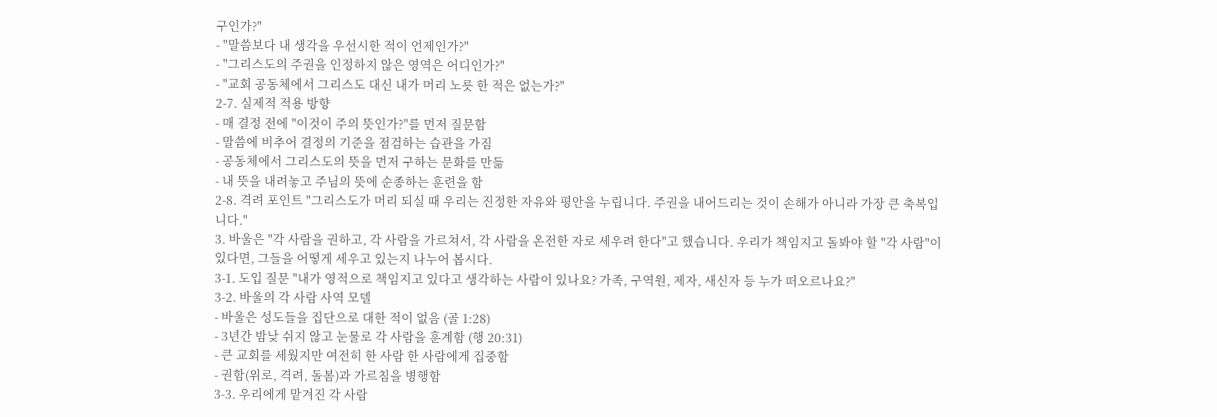구인가?"
- "말씀보다 내 생각을 우선시한 적이 언제인가?"
- "그리스도의 주권을 인정하지 않은 영역은 어디인가?"
- "교회 공동체에서 그리스도 대신 내가 머리 노릇 한 적은 없는가?"
2-7. 실제적 적용 방향
- 매 결정 전에 "이것이 주의 뜻인가?"를 먼저 질문함
- 말씀에 비추어 결정의 기준을 점검하는 습관을 가짐
- 공동체에서 그리스도의 뜻을 먼저 구하는 문화를 만듦
- 내 뜻을 내려놓고 주님의 뜻에 순종하는 훈련을 함
2-8. 격려 포인트 "그리스도가 머리 되실 때 우리는 진정한 자유와 평안을 누립니다. 주권을 내어드리는 것이 손해가 아니라 가장 큰 축복입니다."
3. 바울은 "각 사람을 권하고, 각 사람을 가르쳐서, 각 사람을 온전한 자로 세우려 한다"고 했습니다. 우리가 책임지고 돌봐야 할 "각 사람"이 있다면, 그들을 어떻게 세우고 있는지 나누어 봅시다.
3-1. 도입 질문 "내가 영적으로 책임지고 있다고 생각하는 사람이 있나요? 가족, 구역원, 제자, 새신자 등 누가 떠오르나요?"
3-2. 바울의 각 사람 사역 모델
- 바울은 성도들을 집단으로 대한 적이 없음 (골 1:28)
- 3년간 밤낮 쉬지 않고 눈물로 각 사람을 훈계함 (행 20:31)
- 큰 교회를 세웠지만 여전히 한 사람 한 사람에게 집중함
- 권함(위로, 격려, 돌봄)과 가르침을 병행함
3-3. 우리에게 맡겨진 각 사람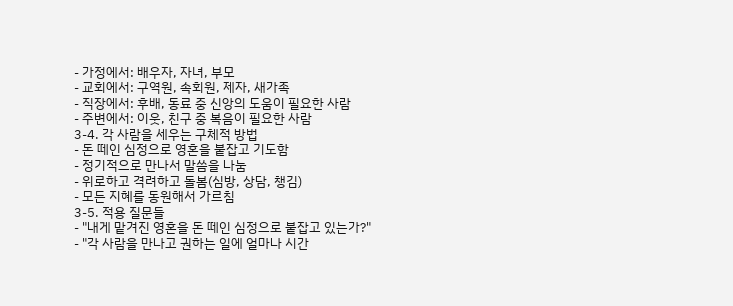- 가정에서: 배우자, 자녀, 부모
- 교회에서: 구역원, 속회원, 제자, 새가족
- 직장에서: 후배, 동료 중 신앙의 도움이 필요한 사람
- 주변에서: 이웃, 친구 중 복음이 필요한 사람
3-4. 각 사람을 세우는 구체적 방법
- 돈 떼인 심정으로 영혼을 붙잡고 기도함
- 정기적으로 만나서 말씀을 나눔
- 위로하고 격려하고 돌봄(심방, 상담, 챙김)
- 모든 지혜를 동원해서 가르침
3-5. 적용 질문들
- "내게 맡겨진 영혼을 돈 떼인 심정으로 붙잡고 있는가?"
- "각 사람을 만나고 권하는 일에 얼마나 시간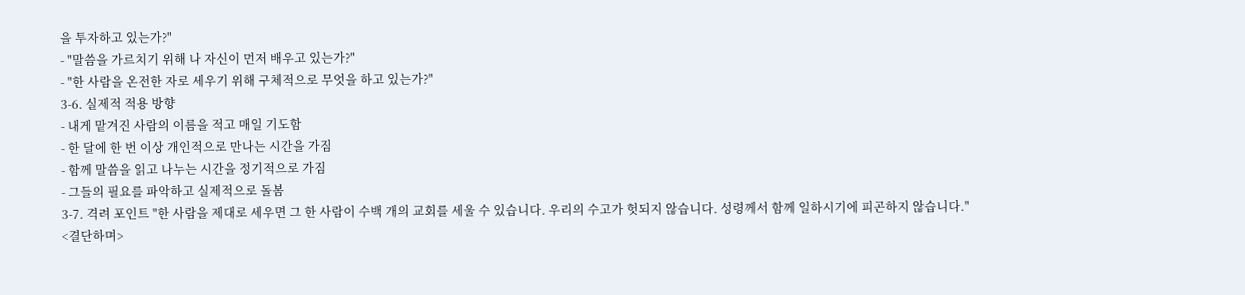을 투자하고 있는가?"
- "말씀을 가르치기 위해 나 자신이 먼저 배우고 있는가?"
- "한 사람을 온전한 자로 세우기 위해 구체적으로 무엇을 하고 있는가?"
3-6. 실제적 적용 방향
- 내게 맡겨진 사람의 이름을 적고 매일 기도함
- 한 달에 한 번 이상 개인적으로 만나는 시간을 가짐
- 함께 말씀을 읽고 나누는 시간을 정기적으로 가짐
- 그들의 필요를 파악하고 실제적으로 돌봄
3-7. 격려 포인트 "한 사람을 제대로 세우면 그 한 사람이 수백 개의 교회를 세울 수 있습니다. 우리의 수고가 헛되지 않습니다. 성령께서 함께 일하시기에 피곤하지 않습니다."
<결단하며>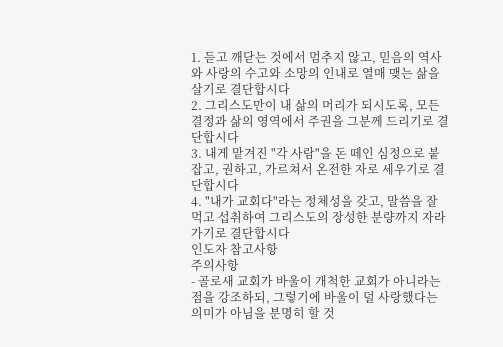1. 듣고 깨닫는 것에서 멈추지 않고, 믿음의 역사와 사랑의 수고와 소망의 인내로 열매 맺는 삶을 살기로 결단합시다
2. 그리스도만이 내 삶의 머리가 되시도록, 모든 결정과 삶의 영역에서 주권을 그분께 드리기로 결단합시다
3. 내게 맡겨진 "각 사람"을 돈 떼인 심정으로 붙잡고, 권하고, 가르쳐서 온전한 자로 세우기로 결단합시다
4. "내가 교회다"라는 정체성을 갖고, 말씀을 잘 먹고 섭취하여 그리스도의 장성한 분량까지 자라가기로 결단합시다
인도자 참고사항
주의사항
- 골로새 교회가 바울이 개척한 교회가 아니라는 점을 강조하되, 그렇기에 바울이 덜 사랑했다는 의미가 아님을 분명히 할 것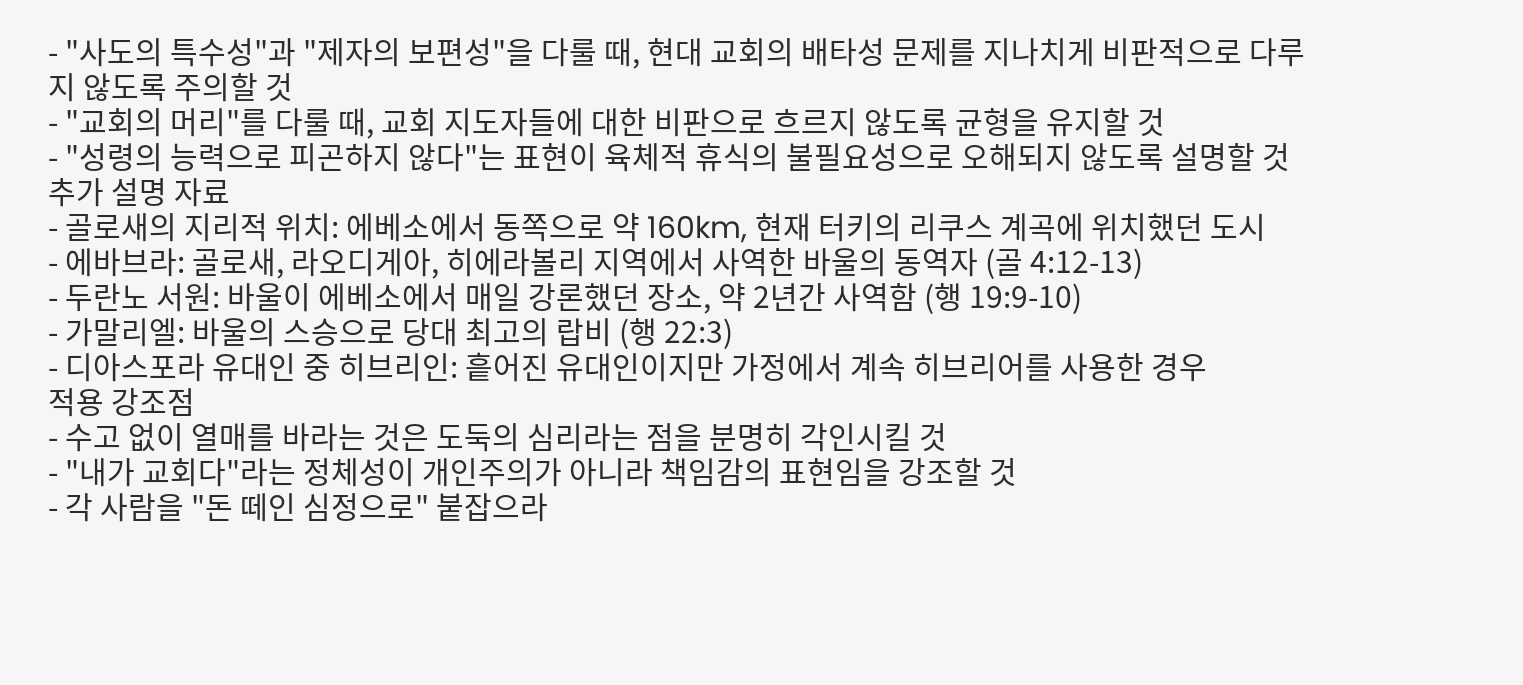- "사도의 특수성"과 "제자의 보편성"을 다룰 때, 현대 교회의 배타성 문제를 지나치게 비판적으로 다루지 않도록 주의할 것
- "교회의 머리"를 다룰 때, 교회 지도자들에 대한 비판으로 흐르지 않도록 균형을 유지할 것
- "성령의 능력으로 피곤하지 않다"는 표현이 육체적 휴식의 불필요성으로 오해되지 않도록 설명할 것
추가 설명 자료
- 골로새의 지리적 위치: 에베소에서 동쪽으로 약 160km, 현재 터키의 리쿠스 계곡에 위치했던 도시
- 에바브라: 골로새, 라오디게아, 히에라볼리 지역에서 사역한 바울의 동역자 (골 4:12-13)
- 두란노 서원: 바울이 에베소에서 매일 강론했던 장소, 약 2년간 사역함 (행 19:9-10)
- 가말리엘: 바울의 스승으로 당대 최고의 랍비 (행 22:3)
- 디아스포라 유대인 중 히브리인: 흩어진 유대인이지만 가정에서 계속 히브리어를 사용한 경우
적용 강조점
- 수고 없이 열매를 바라는 것은 도둑의 심리라는 점을 분명히 각인시킬 것
- "내가 교회다"라는 정체성이 개인주의가 아니라 책임감의 표현임을 강조할 것
- 각 사람을 "돈 떼인 심정으로" 붙잡으라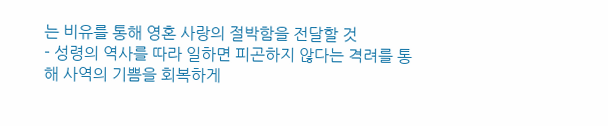는 비유를 통해 영혼 사랑의 절박함을 전달할 것
- 성령의 역사를 따라 일하면 피곤하지 않다는 격려를 통해 사역의 기쁨을 회복하게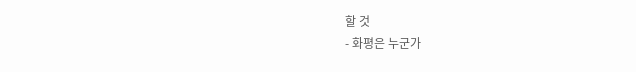할 것
- 화평은 누군가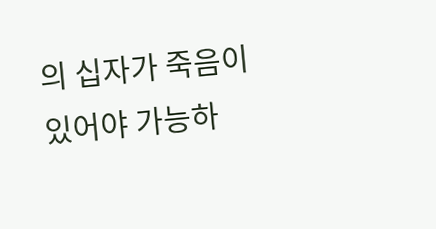의 십자가 죽음이 있어야 가능하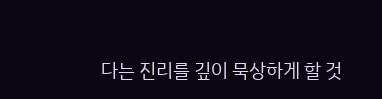다는 진리를 깊이 묵상하게 할 것